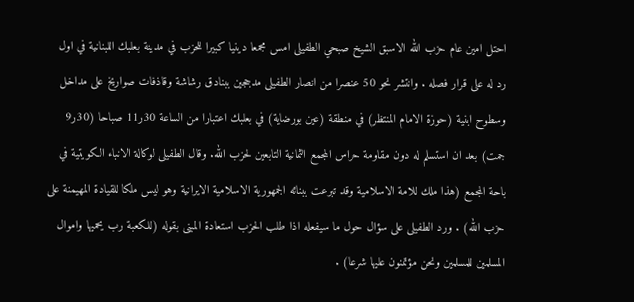احتل امين عام حزب الله الاسبق الشيخ صبحي الطفيلى امس مجمعا دينيا كبيرا للحزب في مدينة بعلبك اللبنانية في اول رد له على قرار فصله . وانتشر نحو 50 عنصرا من انصار الطفيلى مدججين ببنادق رشاشة وقاذفات صواريخ على مداخل وسطوح ابنية (حوزة الامام المنتظر) في منطقة (عين بورضاية) في بعلبك اعتبارا من الساعة 30ر11 صباحا (30ر9 جمت) بعد ان استسلم له دون مقاومة حراس المجمع الثمانية التابعين لحزب الله. وقال الطفيلى لوكالة الانباء الكويتية في باحة المجمع (هذا ملك للامة الاسلامية وقد تبرعت ببنائه الجمهورية الاسلامية الايرانية وهو ليس ملكا للقيادة المهيمنة على حزب الله) . ورد الطفيلى على سؤال حول ما سيفعله اذا طلب الحزب استعادة المبنى بقوله (للكعبة رب يحميها واموال المسلمين للمسلمين ونحن مؤتمنون عليها شرعا) .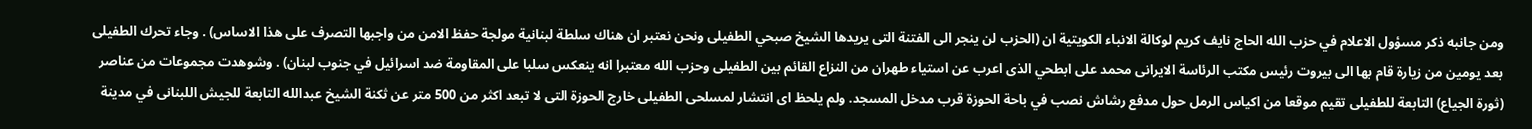ومن جانبه ذكر مسؤول الاعلام في حزب الله الحاج نايف كريم لوكالة الانباء الكويتية ان (الحزب لن ينجر الى الفتنة التى يريدها الشيخ صبحي الطفيلى ونحن نعتبر ان هناك سلطة لبنانية مولجة حفظ الامن من واجبها التصرف على هذا الاساس) . وجاء تحرك الطفيلى بعد يومين من زيارة قام بها الى بيروت رئيس مكتب الرئاسة الايرانى محمد على ابطحي الذى اعرب عن استياء طهران من النزاع القائم بين الطفيلى وحزب الله معتبرا انه ينعكس سلبا على المقاومة ضد اسرائيل في جنوب لبنان) . وشوهدت مجموعات من عناصر (ثورة الجياع) التابعة للطفيلى تقيم موقعا من اكياس الرمل حول مدفع رشاش نصب في باحة الحوزة قرب مدخل المسجد. ولم يلحظ اى انتشار لمسلحى الطفيلى خارج الحوزة التى لا تبعد اكثر من 500 متر عن ثكنة الشيخ عبدالله التابعة للجيش اللبنانى في مدينة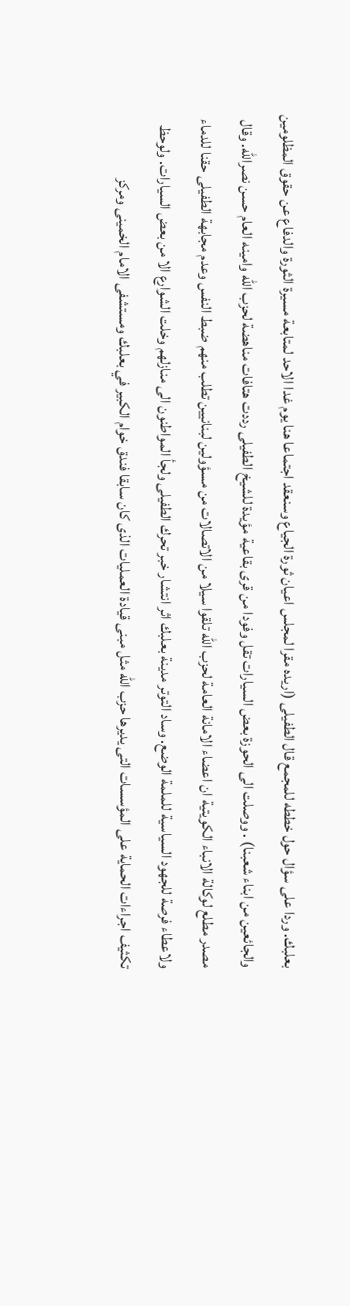بعلبك. وردا على سؤال حول خططه للمجمع قال الطفيلى (اريده مقرا لمجلس اعيان ثورة الجياع وسنعقد اجتماعا هنا يوم غدا الاحد لمتابعة مسيرة الثورة والدفاع عن حقوق المظلومين والجائعين من ابناء شعبنا) . ووصلت الى الحوزة بعض السيارات تقل وفودا من قرى بقاعية مؤيدة للشيخ الطفيلى رددت هتافات مناهضة لحزب الله وامينه العام حسن نصرالله. وقال مصدر مطلع لوكالة الانباء الكويتية ان اعضاء الامانة العامة لحزب الله تلقوا سيلا من الاتصالات من مسؤولين لبنانيين تطلب منهم ضبط النفس وعدم مجابهة الطفيلى حقنا للدماء ولاعطاء فرصة للجهود السياسية للملمة الوضع. وساد التوتر مدينة بعلبك اثر انتشار خبر تحرك الطفيلى ولجأ المواطنون الى منازلهم وخلت الشوارع الا من بعض السيارات. ولوحظ تكثيف اجراءات الحماية على المؤسسات التى يديرها حزب الله مثل مبنى قيادة العمليات الذى كان سابقا فندق خوام الكبير في بعلبك ومستشفى الامام الخمينى ومركز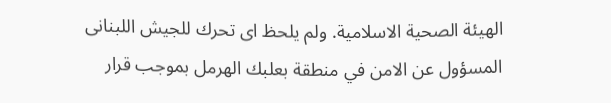الهيئة الصحية الاسلامية. ولم يلحظ اى تحرك للجيش اللبنانى المسؤول عن الامن في منطقة بعلبك الهرمل بموجب قرار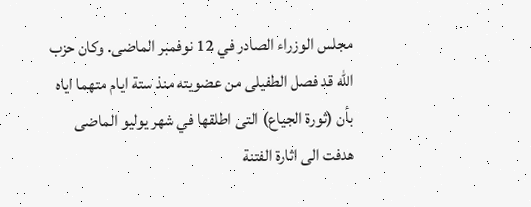مجلس الوزراء الصادر في 12 نوفمبر الماضى. وكان حزب الله قد فصل الطفيلى من عضويته منذ ستة ايام متهما اياه بأن (ثورة الجياع) التى اطلقها في شهر يوليو الماضى هدفت الى اثارة الفتنة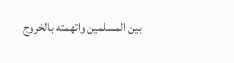بين المسلمين واتهمته بالخروج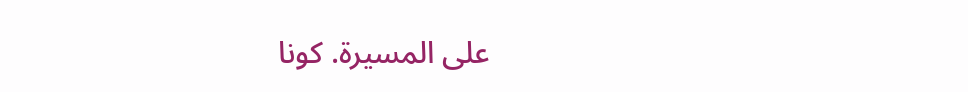على المسيرة. كونا